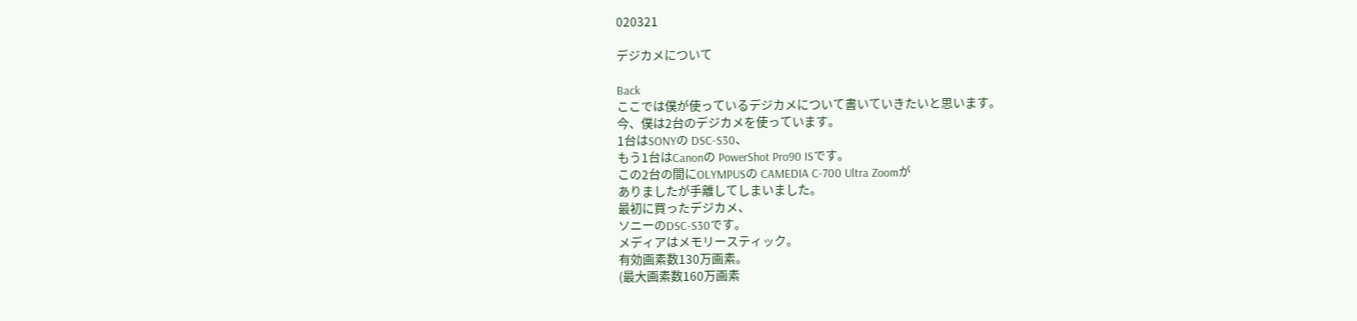020321

デジカメについて

Back
ここでは僕が使っているデジカメについて書いていきたいと思います。
今、僕は2台のデジカメを使っています。
1台はSONYの DSC-S30、
もう1台はCanonの PowerShot Pro90 ISです。
この2台の間にOLYMPUSの CAMEDIA C-700 Ultra Zoomが
ありましたが手離してしまいました。
最初に買ったデジカメ、
ソニーのDSC-S30です。
メディアはメモリースティック。
有効画素数130万画素。
(最大画素数160万画素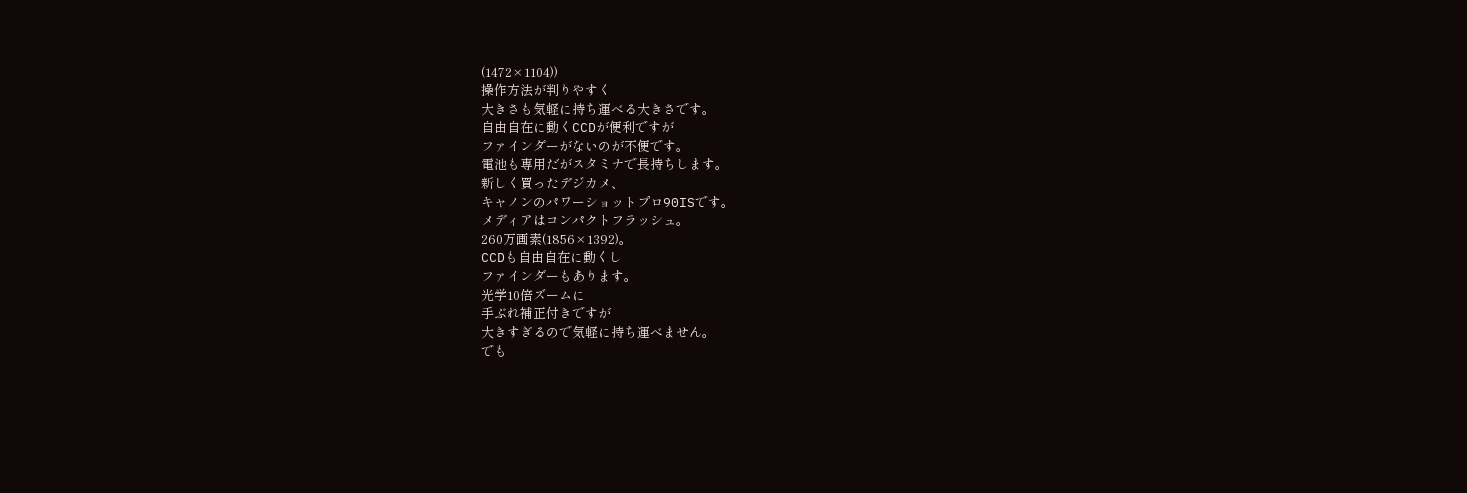(1472×1104))
操作方法が判りやすく
大きさも気軽に持ち運べる大きさです。
自由自在に動くCCDが便利ですが
ファインダーがないのが不便です。
電池も専用だがスタミナで長持ちします。
新しく買ったデジカメ、
キャノンのパワーショットプロ90ISです。
メディアはコンパクトフラッシュ。
260万画素(1856×1392)。
CCDも自由自在に動くし
ファインダーもあります。
光学10倍ズームに
手ぶれ補正付きですが
大きすぎるので気軽に持ち運べません。
でも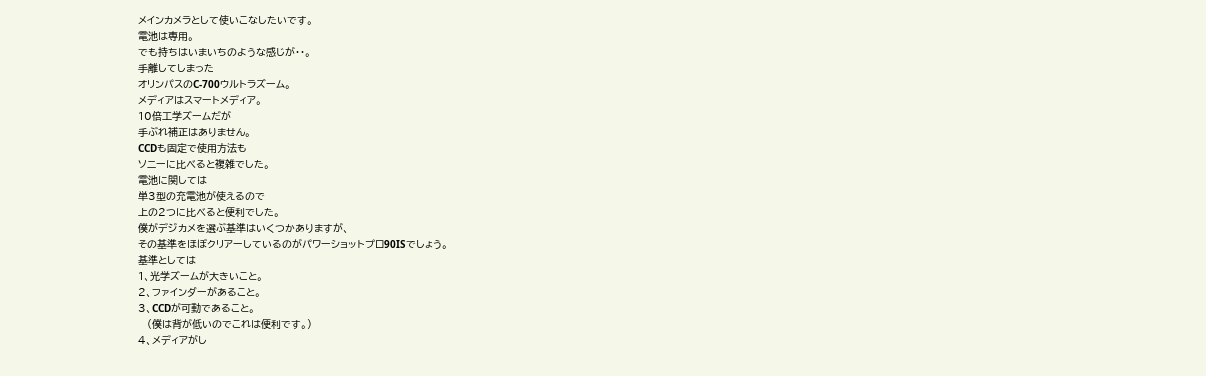メインカメラとして使いこなしたいです。
電池は専用。
でも持ちはいまいちのような感じが・・。
手離してしまった
オリンパスのC-700ウルトラズーム。
メディアはスマートメディア。
10倍工学ズームだが
手ぶれ補正はありません。
CCDも固定で使用方法も
ソニーに比べると複雑でした。
電池に関しては
単3型の充電池が使えるので
上の2つに比べると便利でした。
僕がデジカメを選ぶ基準はいくつかありますが、
その基準をほぼクリアーしているのがパワーショットプロ90ISでしょう。
基準としては
1、光学ズームが大きいこと。
2、ファインダーがあること。
3、CCDが可動であること。
   (僕は背が低いのでこれは便利です。)
4、メディアがし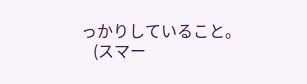っかりしていること。
   (スマー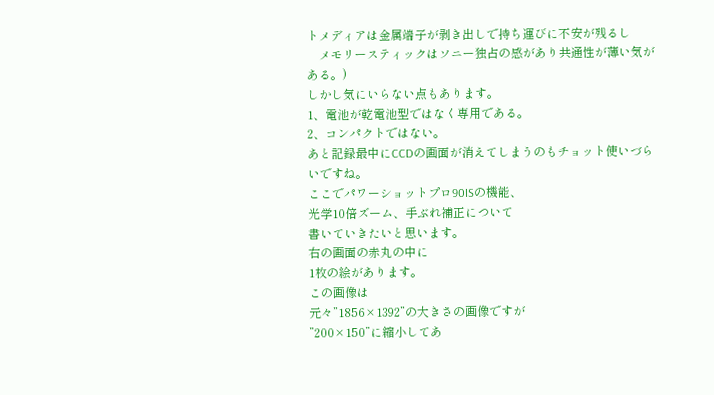トメディアは金属端子が剥き出しで持ち運びに不安が残るし
    メモリースティックはソニー独占の感があり共通性が薄い気がある。)
しかし気にいらない点もあります。
1、電池が乾電池型ではなく専用である。
2、コンパクトではない。
あと記録最中にCCDの画面が消えてしまうのもチョット使いづらいですね。
ここでパワーショットプロ90ISの機能、
光学10倍ズーム、手ぶれ補正について
書いていきたいと思います。
右の画面の赤丸の中に
1枚の絵があります。
この画像は
元々”1856×1392”の大きさの画像ですが
”200×150”に縮小してあ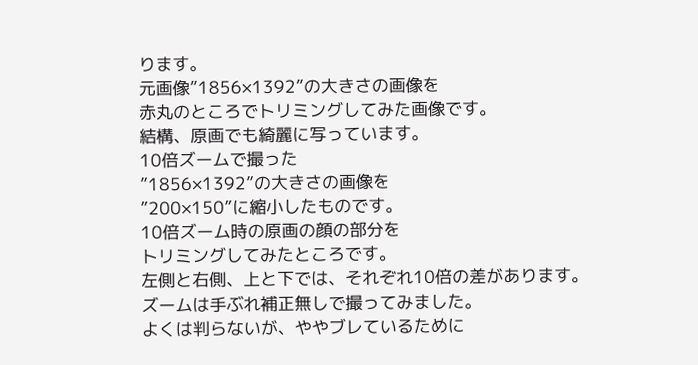ります。
元画像”1856×1392”の大きさの画像を
赤丸のところでトリミングしてみた画像です。
結構、原画でも綺麗に写っています。
10倍ズームで撮った
”1856×1392”の大きさの画像を
”200×150”に縮小したものです。
10倍ズーム時の原画の顔の部分を
トリミングしてみたところです。
左側と右側、上と下では、それぞれ10倍の差があります。
ズームは手ぶれ補正無しで撮ってみました。
よくは判らないが、ややブレているために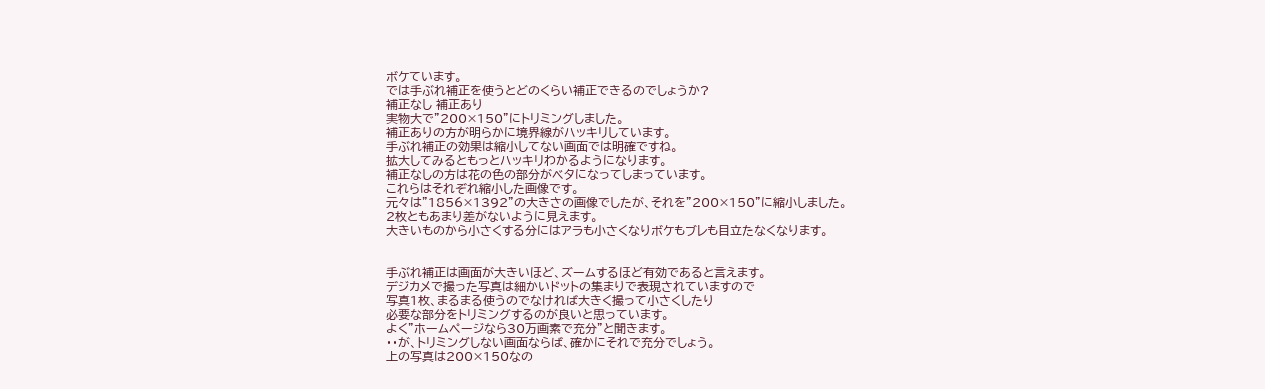ボケています。
では手ぶれ補正を使うとどのくらい補正できるのでしょうか?
補正なし 補正あり
実物大で”200×150”にトリミングしました。
補正ありの方が明らかに境界線がハッキリしています。
手ぶれ補正の効果は縮小してない画面では明確ですね。
拡大してみるともっとハッキリわかるようになります。
補正なしの方は花の色の部分がベタになってしまっています。
これらはそれぞれ縮小した画像です。
元々は”1856×1392”の大きさの画像でしたが、それを”200×150”に縮小しました。
2枚ともあまり差がないように見えます。
大きいものから小さくする分にはアラも小さくなりボケもブレも目立たなくなります。


手ぶれ補正は画面が大きいほど、ズームするほど有効であると言えます。
デジカメで撮った写真は細かいドットの集まりで表現されていますので
写真1枚、まるまる使うのでなければ大きく撮って小さくしたり
必要な部分をトリミングするのが良いと思っています。
よく”ホームページなら30万画素で充分”と聞きます。
・・が、トリミングしない画面ならば、確かにそれで充分でしょう。
上の写真は200×150なの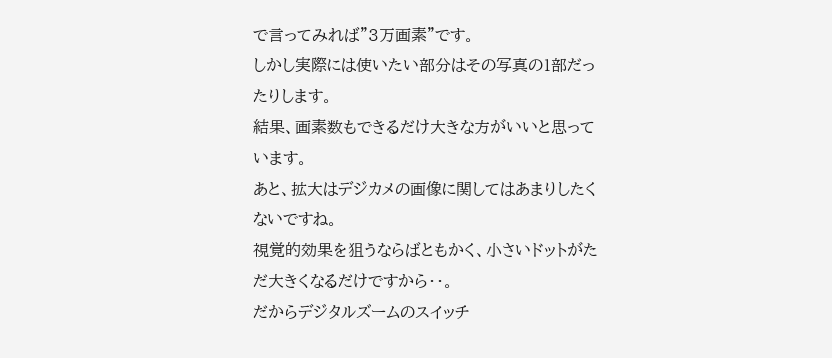で言ってみれば”3万画素”です。
しかし実際には使いたい部分はその写真の1部だったりします。
結果、画素数もできるだけ大きな方がいいと思っています。
あと、拡大はデジカメの画像に関してはあまりしたくないですね。
視覚的効果を狙うならばともかく、小さいドットがただ大きくなるだけですから・・。
だからデジタルズームのスイッチ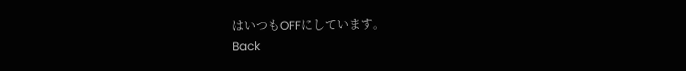はいつもOFFにしています。
Back